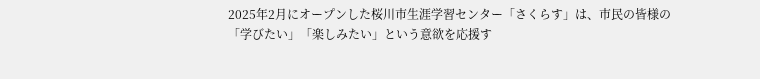2025年2月にオープンした桜川市生涯学習センター「さくらす」は、市民の皆様の「学びたい」「楽しみたい」という意欲を応援す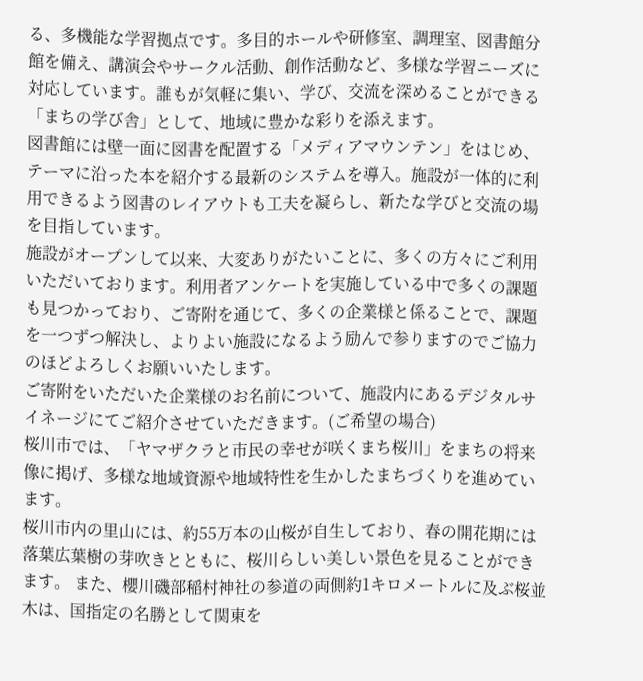る、多機能な学習拠点です。多目的ホールや研修室、調理室、図書館分館を備え、講演会やサークル活動、創作活動など、多様な学習ニーズに対応しています。誰もが気軽に集い、学び、交流を深めることができる「まちの学び舎」として、地域に豊かな彩りを添えます。
図書館には壁一面に図書を配置する「メディアマウンテン」をはじめ、テーマに沿った本を紹介する最新のシステムを導入。施設が一体的に利用できるよう図書のレイアウトも工夫を凝らし、新たな学びと交流の場を目指しています。
施設がオープンして以来、大変ありがたいことに、多くの方々にご利用いただいております。利用者アンケートを実施している中で多くの課題も見つかっており、ご寄附を通じて、多くの企業様と係ることで、課題を一つずつ解決し、よりよい施設になるよう励んで参りますのでご協力のほどよろしくお願いいたします。
ご寄附をいただいた企業様のお名前について、施設内にあるデジタルサイネージにてご紹介させていただきます。(ご希望の場合)
桜川市では、「ヤマザクラと市民の幸せが咲くまち桜川」をまちの将来像に掲げ、多様な地域資源や地域特性を生かしたまちづくりを進めています。
桜川市内の里山には、約55万本の山桜が自生しており、春の開花期には落葉広葉樹の芽吹きとともに、桜川らしい美しい景色を見ることができます。 また、櫻川磯部稲村神社の参道の両側約1キロメートルに及ぶ桜並木は、国指定の名勝として関東を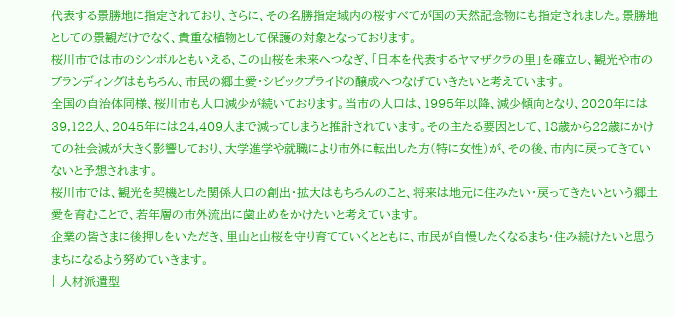代表する景勝地に指定されており、さらに、その名勝指定域内の桜すべてが国の天然記念物にも指定されました。景勝地としての景観だけでなく、貴重な植物として保護の対象となっております。
桜川市では市のシンボルともいえる、この山桜を未来へつなぎ、「日本を代表するヤマザクラの里」を確立し、観光や市のブランディングはもちろん、市民の郷土愛・シビックプライドの醸成へつなげていきたいと考えています。
全国の自治体同様、桜川市も人口減少が続いております。当市の人口は、1995年以降、減少傾向となり、2020年には39,122人、2045年には24,409人まで減ってしまうと推計されています。その主たる要因として、18歳から22歳にかけての社会減が大きく影響しており、大学進学や就職により市外に転出した方(特に女性)が、その後、市内に戻ってきていないと予想されます。
桜川市では、観光を契機とした関係人口の創出・拡大はもちろんのこと、将来は地元に住みたい・戻ってきたいという郷土愛を育むことで、若年層の市外流出に歯止めをかけたいと考えています。
企業の皆さまに後押しをいただき、里山と山桜を守り育てていくとともに、市民が自慢したくなるまち・住み続けたいと思うまちになるよう努めていきます。
| 人材派遣型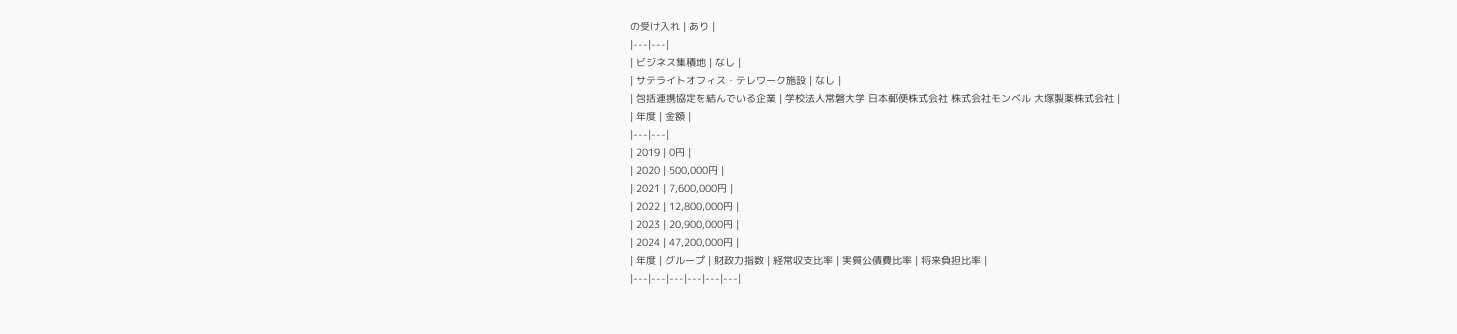の受け入れ | あり |
|---|---|
| ビジネス集積地 | なし |
| サテライトオフィス・テレワーク施設 | なし |
| 包括連携協定を結んでいる企業 | 学校法人常磐大学 日本郵便株式会社 株式会社モンベル 大塚製薬株式会社 |
| 年度 | 金額 |
|---|---|
| 2019 | 0円 |
| 2020 | 500,000円 |
| 2021 | 7,600,000円 |
| 2022 | 12,800,000円 |
| 2023 | 20,900,000円 |
| 2024 | 47,200,000円 |
| 年度 | グループ | 財政力指数 | 経常収支比率 | 実質公債費比率 | 将来負担比率 |
|---|---|---|---|---|---|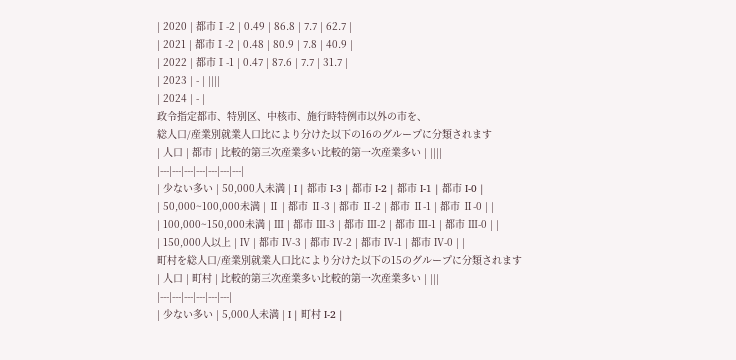| 2020 | 都市Ⅰ-2 | 0.49 | 86.8 | 7.7 | 62.7 |
| 2021 | 都市Ⅰ-2 | 0.48 | 80.9 | 7.8 | 40.9 |
| 2022 | 都市Ⅰ-1 | 0.47 | 87.6 | 7.7 | 31.7 |
| 2023 | - | ||||
| 2024 | - |
政令指定都市、特別区、中核市、施行時特例市以外の市を、
総人口/産業別就業人口比により分けた以下の16のグループに分類されます
| 人口 | 都市 | 比較的第三次産業多い比較的第一次産業多い | ||||
|---|---|---|---|---|---|---|
| 少ない多い | 50,000人未満 | I | 都市 I-3 | 都市 I-2 | 都市 I-1 | 都市 I-0 |
| 50,000~100,000未満 | Ⅱ | 都市 Ⅱ-3 | 都市 Ⅱ-2 | 都市 Ⅱ-1 | 都市 Ⅱ-0 | |
| 100,000~150,000未満 | Ⅲ | 都市 Ⅲ-3 | 都市 Ⅲ-2 | 都市 Ⅲ-1 | 都市 Ⅲ-0 | |
| 150,000人以上 | Ⅳ | 都市 Ⅳ-3 | 都市 Ⅳ-2 | 都市 Ⅳ-1 | 都市 Ⅳ-0 | |
町村を総人口/産業別就業人口比により分けた以下の15のグループに分類されます
| 人口 | 町村 | 比較的第三次産業多い比較的第一次産業多い | |||
|---|---|---|---|---|---|
| 少ない多い | 5,000人未満 | I | 町村 I-2 |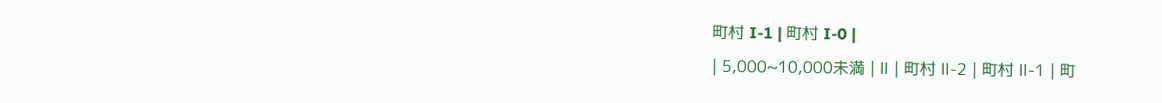町村 I-1 | 町村 I-0 |
| 5,000~10,000未満 | Ⅱ | 町村 Ⅱ-2 | 町村 Ⅱ-1 | 町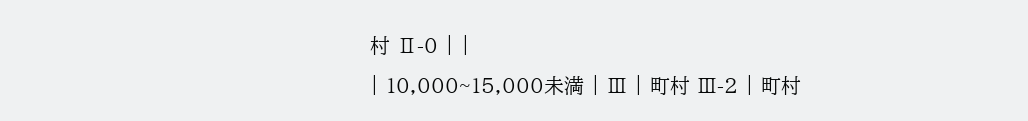村 Ⅱ-0 | |
| 10,000~15,000未満 | Ⅲ | 町村 Ⅲ-2 | 町村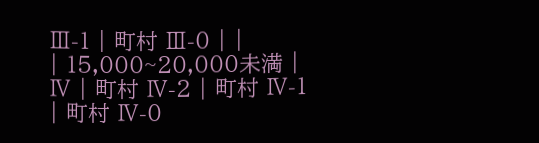Ⅲ-1 | 町村 Ⅲ-0 | |
| 15,000~20,000未満 | Ⅳ | 町村 Ⅳ-2 | 町村 Ⅳ-1 | 町村 Ⅳ-0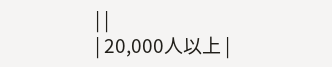| |
| 20,000人以上 |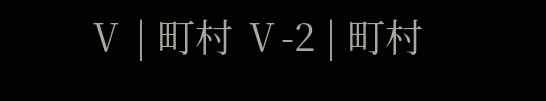Ⅴ | 町村 Ⅴ-2 | 町村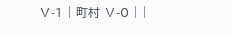Ⅴ-1 | 町村 Ⅴ-0 | |